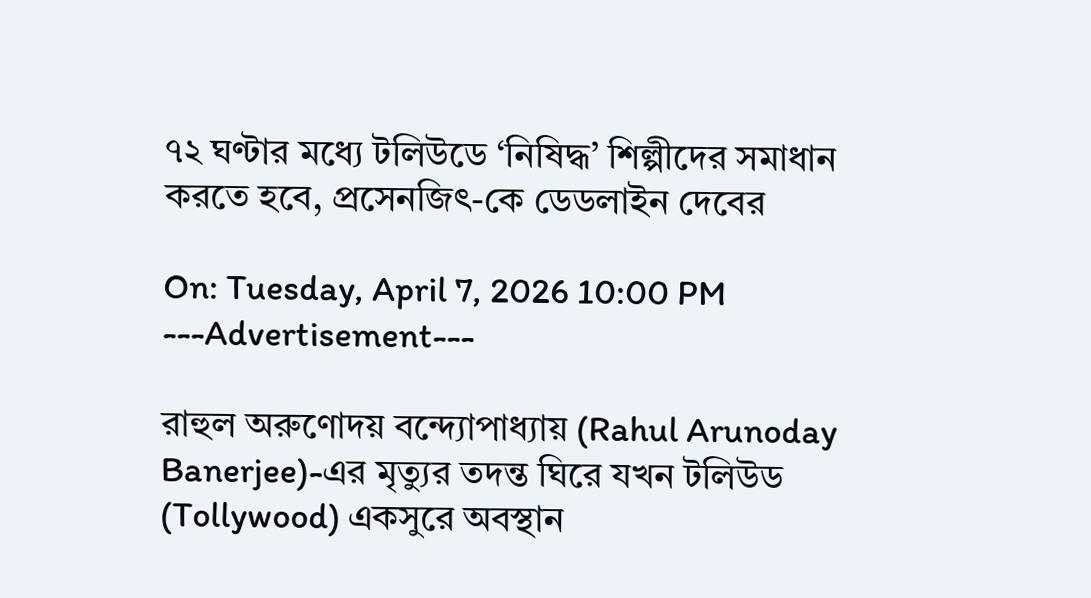৭২ ঘণ্টার মধ্যে টলিউডে ‘নিষিদ্ধ’ শিল্পীদের সমাধান করতে হবে, প্রসেনজিৎ-কে ডেডলাইন দেবের

On: Tuesday, April 7, 2026 10:00 PM
---Advertisement---

রাহুল অরুণোদয় বন্দ্যোপাধ্যায় (Rahul Arunoday Banerjee)-এর মৃত্যুর তদন্ত ঘিরে যখন টলিউড (Tollywood) একসুরে অবস্থান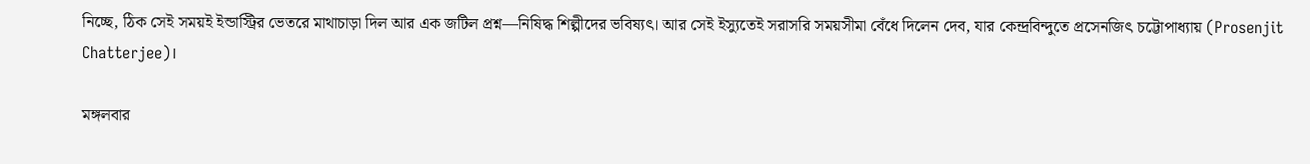নিচ্ছে, ঠিক সেই সময়ই ইন্ডাস্ট্রির ভেতরে মাথাচাড়া দিল আর এক জটিল প্রশ্ন—নিষিদ্ধ শিল্পীদের ভবিষ্যৎ। আর সেই ইস্যুতেই সরাসরি সময়সীমা বেঁধে দিলেন দেব, যার কেন্দ্রবিন্দুতে প্রসেনজিৎ চট্টোপাধ্যায় (Prosenjit Chatterjee)।

মঙ্গলবার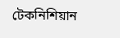টেকনিশিয়ান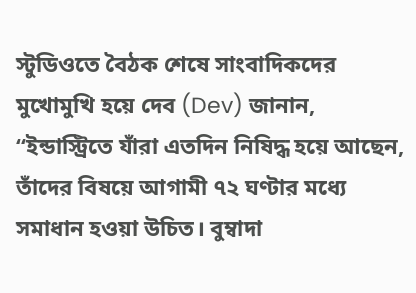স্টুডিওতে বৈঠক শেষে সাংবাদিকদের মুখোমুখি হয়ে দেব (Dev) জানান, “ইন্ডাস্ট্রিতে যাঁরা এতদিন নিষিদ্ধ হয়ে আছেন, তাঁদের বিষয়ে আগামী ৭২ ঘণ্টার মধ্যে সমাধান হওয়া উচিত। বুম্বাদা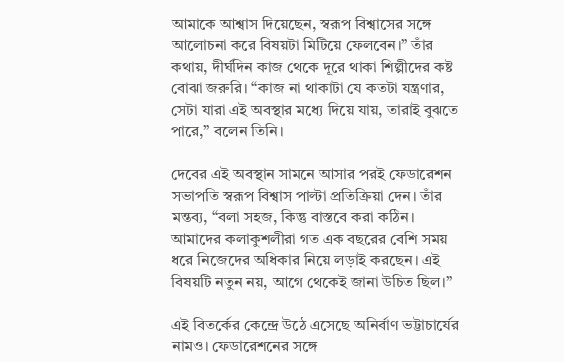আমাকে আশ্বাস দিয়েছেন, স্বরূপ বিশ্বাসের সঙ্গে আলোচনা করে বিষয়টা মিটিয়ে ফেলবেন।” তাঁর কথায়, দীর্ঘদিন কাজ থেকে দূরে থাকা শিল্পীদের কষ্ট বোঝা জরুরি। “কাজ না থাকাটা যে কতটা যন্ত্রণার, সেটা যারা এই অবস্থার মধ্যে দিয়ে যায়, তারাই বুঝতে পারে,” বলেন তিনি।

দেবের এই অবস্থান সামনে আসার পরই ফেডারেশন সভাপতি স্বরূপ বিশ্বাস পাল্টা প্রতিক্রিয়া দেন। তাঁর মন্তব্য, “বলা সহজ, কিন্তু বাস্তবে করা কঠিন। আমাদের কলাকুশলীরা গত এক বছরের বেশি সময় ধরে নিজেদের অধিকার নিয়ে লড়াই করছেন। এই বিষয়টি নতুন নয়, আগে থেকেই জানা উচিত ছিল।”

এই বিতর্কের কেন্দ্রে উঠে এসেছে অনির্বাণ ভট্টাচার্যের নামও। ফেডারেশনের সঙ্গে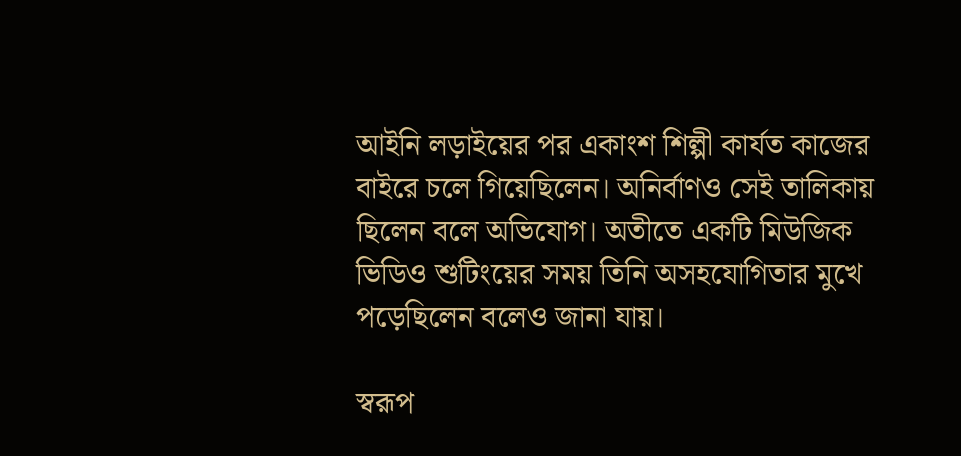আইনি লড়াইয়ের পর একাংশ শিল্পী কার্যত কাজের বাইরে চলে গিয়েছিলেন। অনির্বাণও সেই তালিকায় ছিলেন বলে অভিযোগ। অতীতে একটি মিউজিক ভিডিও শুটিংয়ের সময় তিনি অসহযোগিতার মুখে পড়েছিলেন বলেও জানা যায়।

স্বরূপ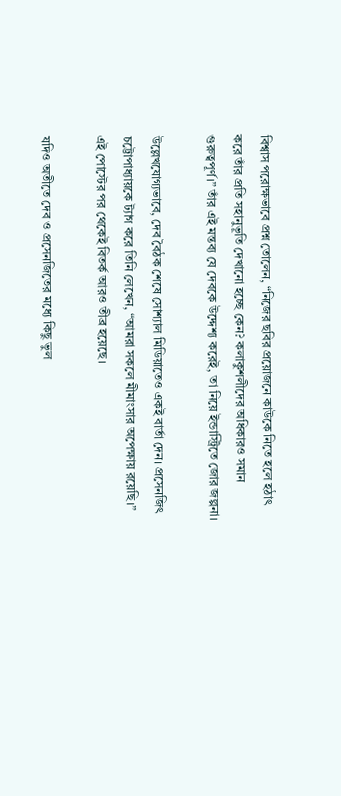বিশ্বাস পরোক্ষভাবে প্রশ্ন তোলেন, “নিজের ছবির প্রয়োজনে কাউকে নিতে হলে হঠাৎ করে তাঁর প্রতি সহানুভূতি দেখানো হচ্ছে কেন? কলাকুশলীদের অধিকারও সমান গুরুত্বপূর্ণ।” তাঁর এই মন্তব্য যে দেবকে উদ্দেশ্য করেই, তা নিয়ে ইন্ডাস্ট্রিতে জোর জল্পনা।

উল্লেখযোগ্যভাবে, দেব বৈঠক শেষে সোশ্যাল মিডিয়াতেও একই বার্তা দেন। প্রসেনজিৎ চট্টোপাধ্যায়কে ট্যাগ করে তিনি লেখেন, “আমরা সকলে মীমাংসার অপেক্ষায় রয়েছি।” এই পোস্টের পর থেকেই বিতর্ক আরও তীব্র হয়েছে।

যদিও অতীতে দেব ও প্রসেনজিতের মধ্যে কিছু ভুল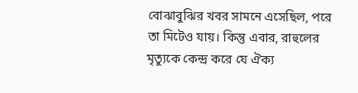বোঝাবুঝির খবর সামনে এসেছিল, পরে তা মিটেও যায়। কিন্তু এবার, রাহুলের মৃত্যুকে কেন্দ্র করে যে ঐক্য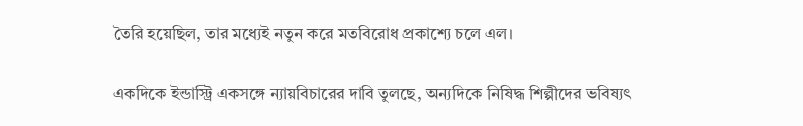তৈরি হয়েছিল, তার মধ্যেই নতুন করে মতবিরোধ প্রকাশ্যে চলে এল।

একদিকে ইন্ডাস্ট্রি একসঙ্গে ন্যায়বিচারের দাবি তুলছে, অন্যদিকে নিষিদ্ধ শিল্পীদের ভবিষ্যৎ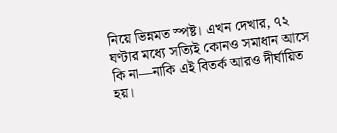নিয়ে ভিন্নমত স্পষ্ট। এখন দেখার, ৭২ ঘণ্টার মধ্যে সত্যিই কোনও সমাধান আসে কি না—নাকি এই বিতর্ক আরও দীর্ঘায়িত হয়।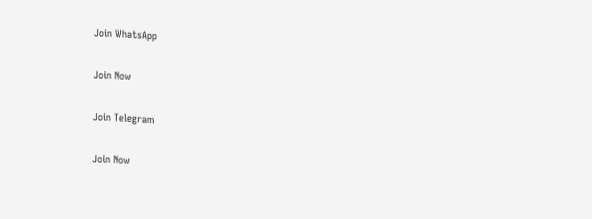Join WhatsApp

Join Now

Join Telegram

Join Now